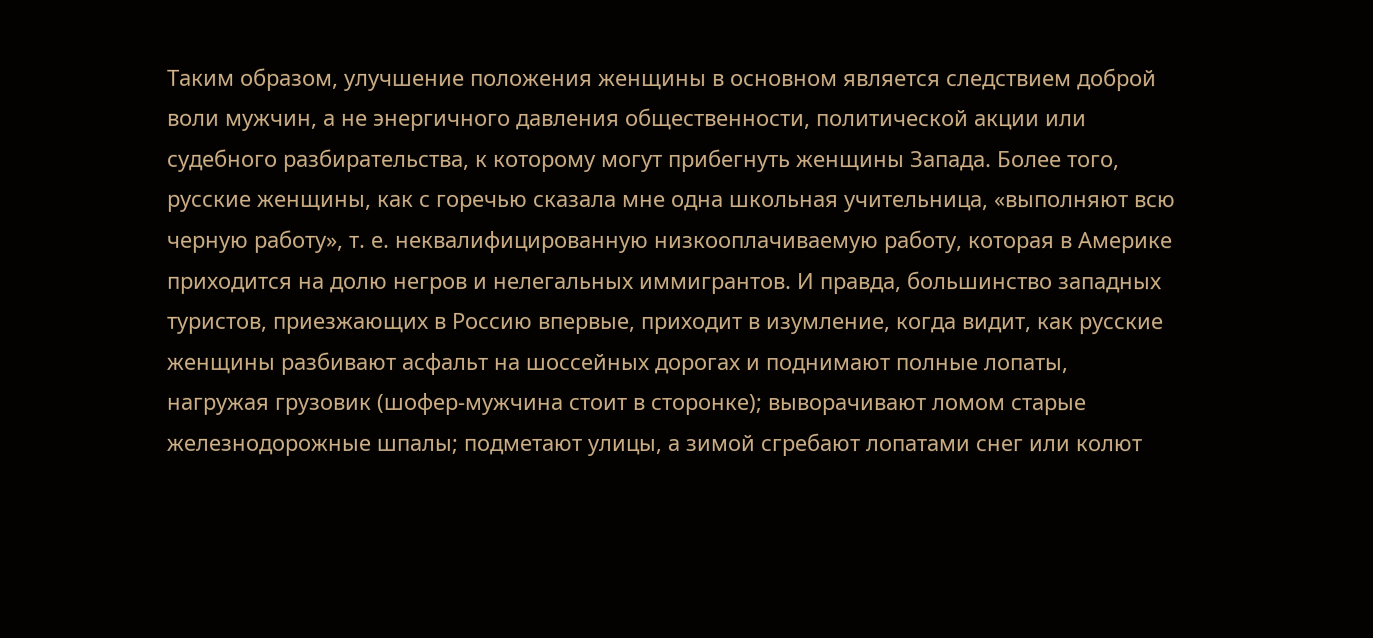Таким образом, улучшение положения женщины в основном является следствием доброй воли мужчин, а не энергичного давления общественности, политической акции или судебного разбирательства, к которому могут прибегнуть женщины Запада. Более того, русские женщины, как с горечью сказала мне одна школьная учительница, «выполняют всю черную работу», т. е. неквалифицированную низкооплачиваемую работу, которая в Америке приходится на долю негров и нелегальных иммигрантов. И правда, большинство западных туристов, приезжающих в Россию впервые, приходит в изумление, когда видит, как русские женщины разбивают асфальт на шоссейных дорогах и поднимают полные лопаты, нагружая грузовик (шофер-мужчина стоит в сторонке); выворачивают ломом старые железнодорожные шпалы; подметают улицы, а зимой сгребают лопатами снег или колют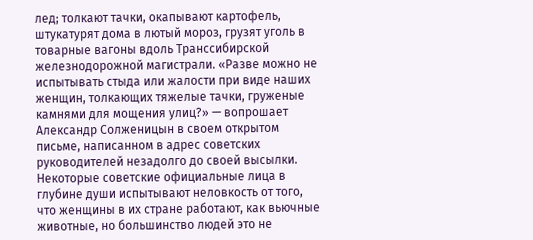лед; толкают тачки, окапывают картофель, штукатурят дома в лютый мороз, грузят уголь в товарные вагоны вдоль Транссибирской железнодорожной магистрали. «Разве можно не испытывать стыда или жалости при виде наших женщин, толкающих тяжелые тачки, груженые камнями для мощения улиц?» — вопрошает Александр Солженицын в своем открытом письме, написанном в адрес советских руководителей незадолго до своей высылки. Некоторые советские официальные лица в глубине души испытывают неловкость от того, что женщины в их стране работают, как вьючные животные, но большинство людей это не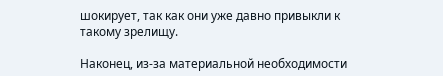шокирует, так как они уже давно привыкли к такому зрелищу.

Наконец, из-за материальной необходимости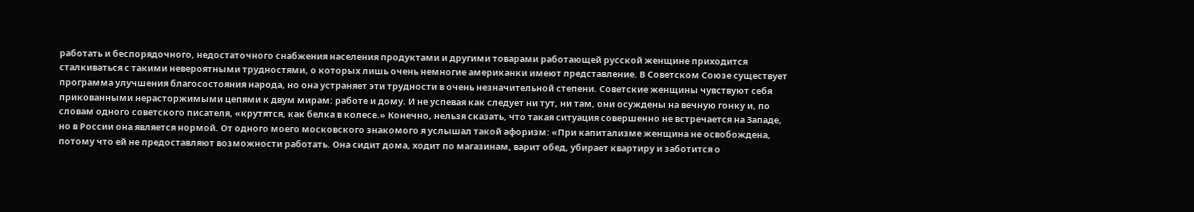работать и беспорядочного, недостаточного снабжения населения продуктами и другими товарами работающей русской женщине приходится сталкиваться с такими невероятными трудностями, о которых лишь очень немногие американки имеют представление. В Советском Союзе существует программа улучшения благосостояния народа, но она устраняет эти трудности в очень незначительной степени. Советские женщины чувствуют себя прикованными нерасторжимыми цепями к двум мирам: работе и дому. И не успевая как следует ни тут, ни там, они осуждены на вечную гонку и, по словам одного советского писателя, «крутятся, как белка в колесе.» Конечно, нельзя сказать, что такая ситуация совершенно не встречается на Западе, но в России она является нормой. От одного моего московского знакомого я услышал такой афоризм: «При капитализме женщина не освобождена, потому что ей не предоставляют возможности работать. Она сидит дома, ходит по магазинам, варит обед, убирает квартиру и заботится о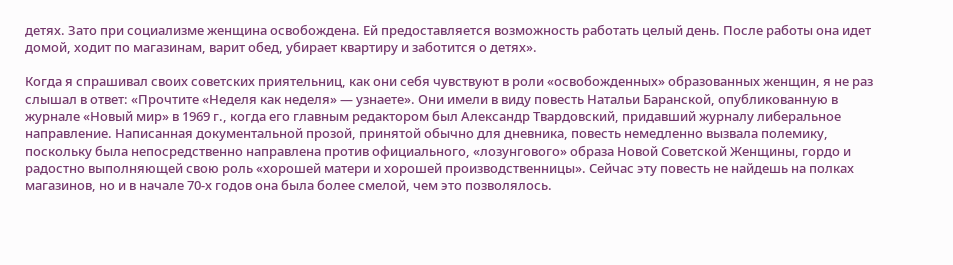детях. Зато при социализме женщина освобождена. Ей предоставляется возможность работать целый день. После работы она идет домой, ходит по магазинам, варит обед, убирает квартиру и заботится о детях».

Когда я спрашивал своих советских приятельниц, как они себя чувствуют в роли «освобожденных» образованных женщин, я не раз слышал в ответ: «Прочтите «Неделя как неделя» — узнаете». Они имели в виду повесть Натальи Баранской, опубликованную в журнале «Новый мир» в 1969 г., когда его главным редактором был Александр Твардовский, придавший журналу либеральное направление. Написанная документальной прозой, принятой обычно для дневника, повесть немедленно вызвала полемику, поскольку была непосредственно направлена против официального, «лозунгового» образа Новой Советской Женщины, гордо и радостно выполняющей свою роль «хорошей матери и хорошей производственницы». Сейчас эту повесть не найдешь на полках магазинов, но и в начале 70-х годов она была более смелой, чем это позволялось.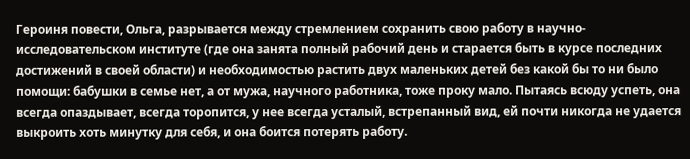Героиня повести, Ольга, разрывается между стремлением сохранить свою работу в научно-исследовательском институте (где она занята полный рабочий день и старается быть в курсе последних достижений в своей области) и необходимостью растить двух маленьких детей без какой бы то ни было помощи: бабушки в семье нет, а от мужа, научного работника, тоже проку мало. Пытаясь всюду успеть, она всегда опаздывает, всегда торопится, у нее всегда усталый, встрепанный вид, ей почти никогда не удается выкроить хоть минутку для себя, и она боится потерять работу.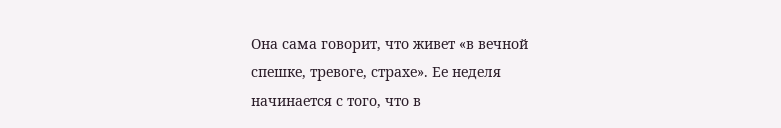Она сама говорит, что живет «в вечной спешке, тревоге, страхе». Ее неделя начинается с того, что в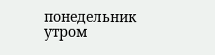понедельник утром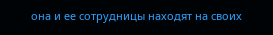она и ее сотрудницы находят на своих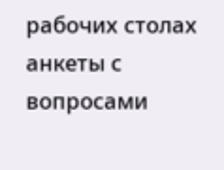рабочих столах анкеты с вопросами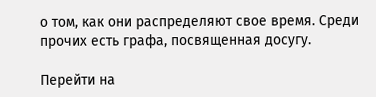о том, как они распределяют свое время. Среди прочих есть графа, посвященная досугу.

Перейти на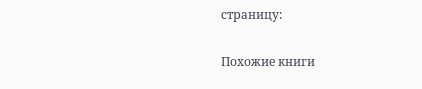страницу:

Похожие книги